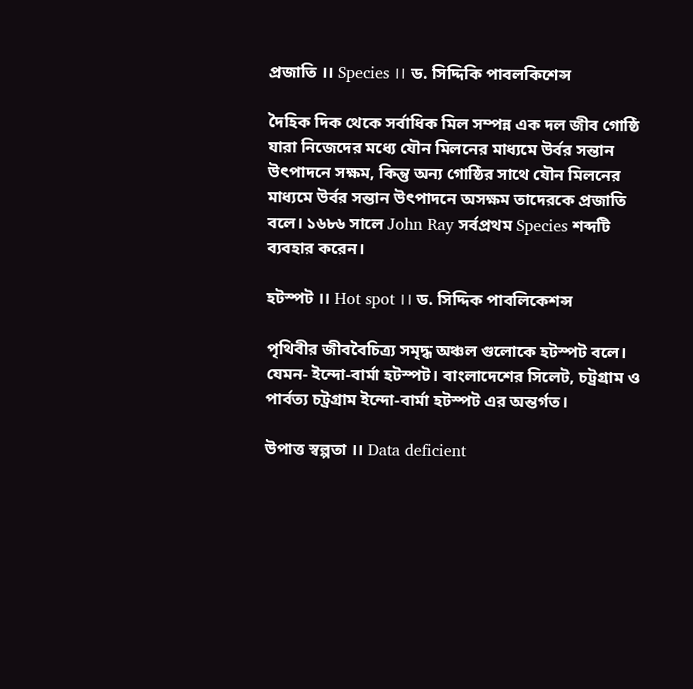প্রজাতি ।। Species ।। ড. সিদ্দিকি পাবলকিশেন্স

দৈহিক দিক থেকে সর্বাধিক মিল সম্পন্ন এক দল জীব গোষ্ঠি যারা নিজেদের মধ্যে যৌন মিলনের মাধ্যমে উর্বর সন্তান উৎপাদনে সক্ষম, কিন্তু অন্য গোষ্ঠির সাথে যৌন মিলনের মাধ্যমে উর্বর সন্তান উৎপাদনে অসক্ষম তাদেরকে প্রজাতি বলে। ১৬৮৬ সালে John Ray সর্বপ্রথম Species শব্দটি ব্যবহার করেন।

হটস্পট ।। Hot spot ।। ড. সিদ্দিক পাবলিকেশন্স

পৃথিবীর জীববৈচিত্র্য সমৃদ্ধ অঞ্চল গুলোকে হটস্পট বলে। যেমন- ইন্দো-বার্মা হটস্পট। বাংলাদেশের সিলেট, চট্রগ্রাম ও পার্বত্য চট্রগ্রাম ইন্দো-বার্মা হটস্পট এর অন্তর্গত।

উপাত্ত স্বল্পতা ।। Data deficient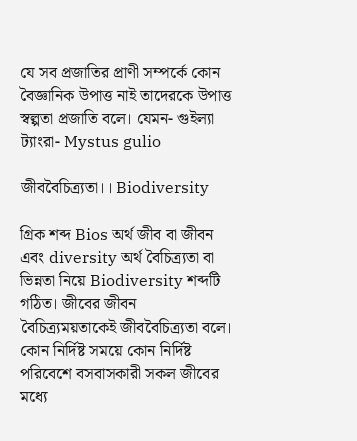যে সব প্রজাতির প্রাণী সম্পর্কে কোন বৈজ্ঞানিক উপাত্ত নাই তাদেরকে উপাত্ত স্বল্পতা প্রজাতি বলে। যেমন- গুইল্যা ট্যাংরা- Mystus gulio

জীববৈচিত্র্যতা।। Biodiversity

গ্রিক শব্দ Bios অর্থ জীব বা জীবন এবং diversity অর্থ বৈচিত্র্যতা বা ভিন্নতা নিয়ে Biodiversity শব্দটি গঠিত। জীবের জীবন বৈচিত্র্যময়তাকেই জীববৈচিত্র্যতা বলে। কোন নির্দিষ্ট সময়ে কোন নির্দিষ্ট পরিবেশে বসবাসকারী সকল জীবের মধ্যে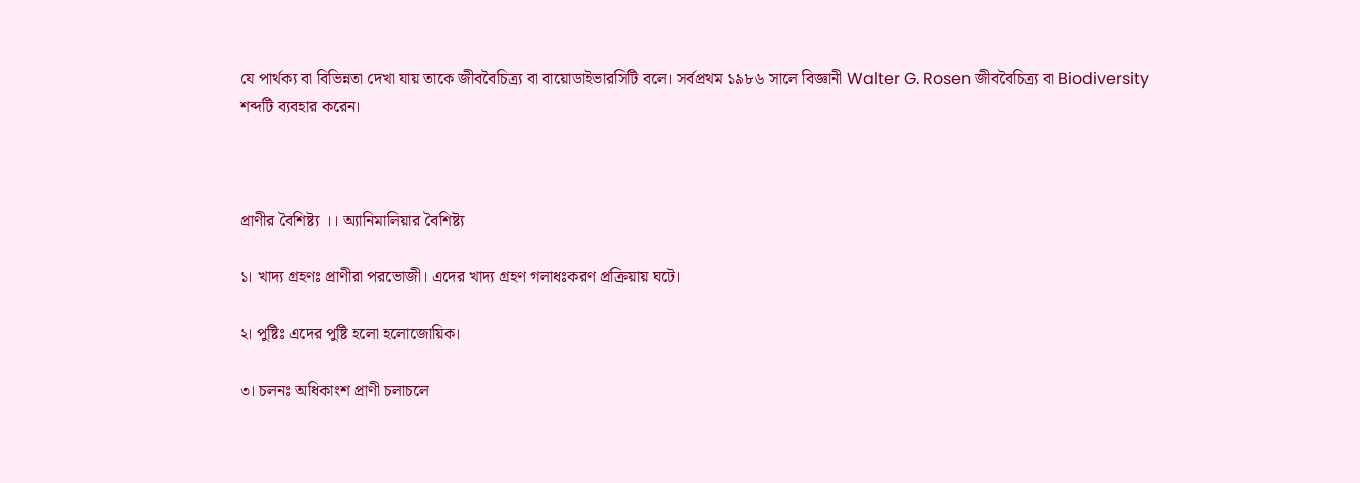যে পার্থক্য বা বিভিন্নতা দেখা যায় তাকে জীববৈচিত্র্য বা বায়োডাইভারসিটি বলে। সর্বপ্রথম ১৯৮৬ সালে বিজ্ঞানী Walter G. Rosen জীববৈচিত্র্য বা Biodiversity শব্দটি ব্যবহার করেন।



প্রাণীর বৈশিষ্ট্য ।। অ্যানিমালিয়ার বৈশিষ্ট্য

১। খাদ্য গ্রহণঃ প্রাণীরা পরভোজী। এদের খাদ্য গ্রহণ গলাধঃকরণ প্রক্রিয়ায় ঘটে।

২। পুষ্টিঃ এদের পুষ্টি হলো হলোজোয়িক।

৩। চলনঃ অধিকাংশ প্রাণী চলাচলে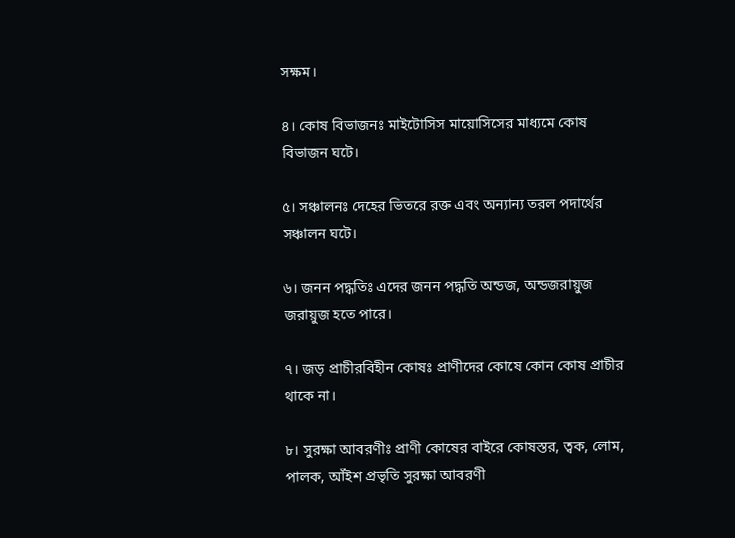সক্ষম।

৪। কোষ বিভাজনঃ মাইটোসিস মায়োসিসের মাধ্যমে কোষ বিভাজন ঘটে।

৫। সঞ্চালনঃ দেহের ভিতরে রক্ত এবং অন্যান্য তরল পদার্থের সঞ্চালন ঘটে।

৬। জনন পদ্ধতিঃ এদের জনন পদ্ধতি অন্ডজ, অন্ডজরায়ুজ জরায়ুজ হতে পারে।

৭। জড় প্রাচীরবিহীন কোষঃ প্রাণীদের কোষে কোন কোষ প্রাচীর থাকে না।

৮। সুরক্ষা আবরণীঃ প্রাণী কোষের বাইরে কোষস্তর, ত্বক, লোম, পালক, আঁইশ প্রভৃতি সুরক্ষা আবরণী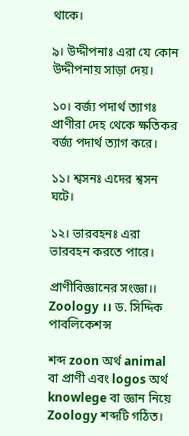থাকে।

৯। উদ্দীপনাঃ এরা যে কোন উদ্দীপনায় সাড়া দেয়।

১০। বর্জ্য পদার্থ ত্যাগঃ প্রাণীরা দেহ থেকে ক্ষতিকর বর্জ্য পদার্থ ত্যাগ করে।

১১। শ্বসনঃ এদের শ্বসন ঘটে।

১২। ভারবহনঃ এরা ভারবহন করতে পারে।

প্রাণীবিজ্ঞানের সংজ্ঞা।। Zoology ।। ড. সিদ্দিক পাবলিকেশন্স

শব্দ zoon অর্থ animal বা প্রাণী এবং logos অর্থ knowlege বা জ্ঞান নিয়ে Zoology শব্দটি গঠিত।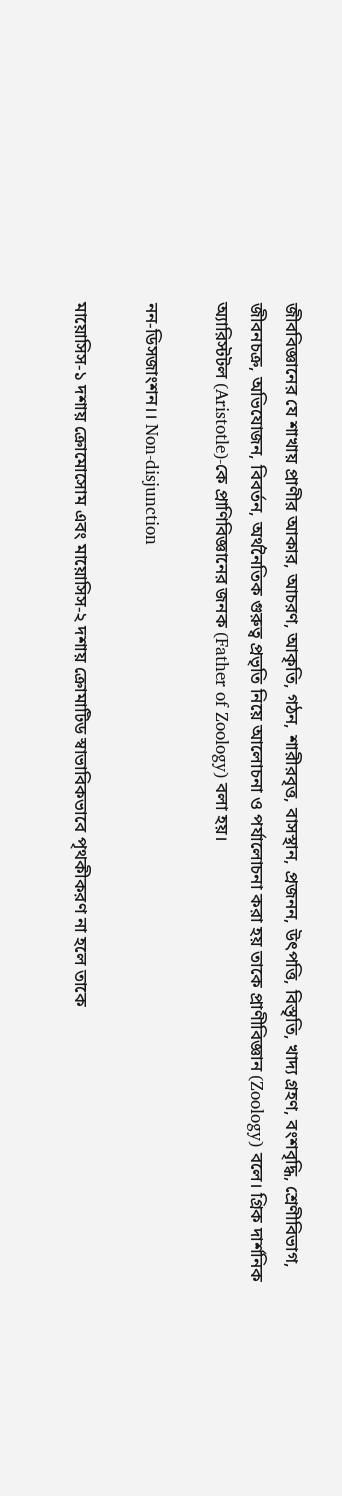জীববিজ্ঞানের যে শাখায় প্রাণীর আকার, আচরণ, আকৃতি, গঠন, শারীরবৃত্ত, বাসস্থান, প্রজনন, উৎপত্তি, বিস্তৃতি, খাদ্য গ্রহণ, বংশবৃদ্ধি, শ্রেণীবিভাগ, জীবনচক্র, অভিযোজন, বিবর্তন, অর্থনৈতিক গুরুত্ব প্রভৃতি নিয়ে আলোচনা ও পর্যালোচনা করা হয় তাকে প্রাণীবিজ্ঞান (Zoology) বলে। গ্রিক দার্শনিক অ্যারিস্টটল (Aristotle)-কে প্রাণিবিজ্ঞানের জনক (Father of Zoology) বলা হয়।

নন-ডিসজাংশন।। Non-disjunction

মায়োসিস-১ দশায় ক্রোমোসোম এবং মায়োসিস-২ দশায় ক্রোমাটিড স্বাভাবিকভাবে পৃথকীকরণ না হলে তাকে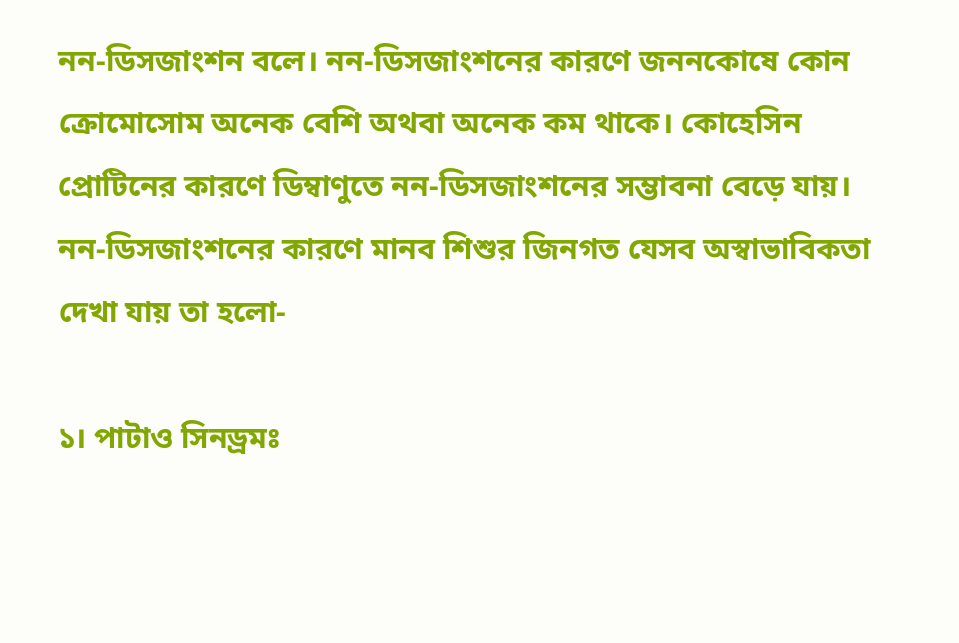নন-ডিসজাংশন বলে। নন-ডিসজাংশনের কারণে জননকোষে কোন ক্রোমোসোম অনেক বেশি অথবা অনেক কম থাকে। কোহেসিন প্রোটিনের কারণে ডিম্বাণুতে নন-ডিসজাংশনের সম্ভাবনা বেড়ে যায়। নন-ডিসজাংশনের কারণে মানব শিশুর জিনগত যেসব অস্বাভাবিকতা দেখা যায় তা হলো-

১। পাটাও সিনড্রমঃ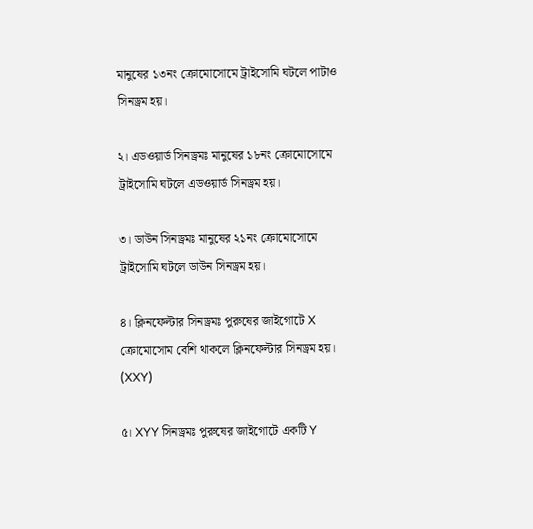মানুষের ১৩নং ক্রোমোসোমে ট্রাইসোমি ঘটলে পাটাও সিনড্রম হয়।

২। এডওয়ার্ড সিনড্রমঃ মানুষের ১৮নং ক্রোমোসোমে ট্রাইসোমি ঘটলে এডওয়ার্ড সিনড্রম হয়।

৩। ডাউন সিনড্রমঃ মানুষের ২১নং ক্রোমোসোমে ট্রাইসোমি ঘটলে ডাউন সিনড্রম হয়।

৪। ক্লিনফেল্টার সিনড্রমঃ পুরুষের জাইগোটে X ক্রোমোসোম বেশি থাকলে ক্লিনফেল্টার সিনড্রম হয়। (XXY)

৫। XYY সিনড্রমঃ পুরুষের জাইগোটে একটি Y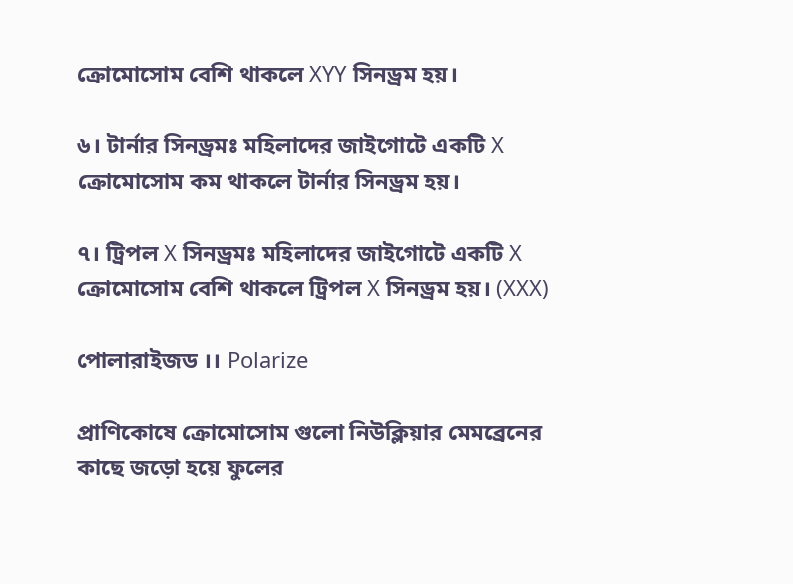ক্রোমোসোম বেশি থাকলে XYY সিনড্রম হয়।

৬। টার্নার সিনড্রমঃ মহিলাদের জাইগোটে একটি X ক্রোমোসোম কম থাকলে টার্নার সিনড্রম হয়।

৭। ট্রিপল X সিনড্রমঃ মহিলাদের জাইগোটে একটি X ক্রোমোসোম বেশি থাকলে ট্রিপল X সিনড্রম হয়। (XXX)

পোলারাইজড ।। Polarize

প্রাণিকোষে ক্রোমোসোম গুলো নিউক্লিয়ার মেমব্রেনের কাছে জড়ো হয়ে ফুলের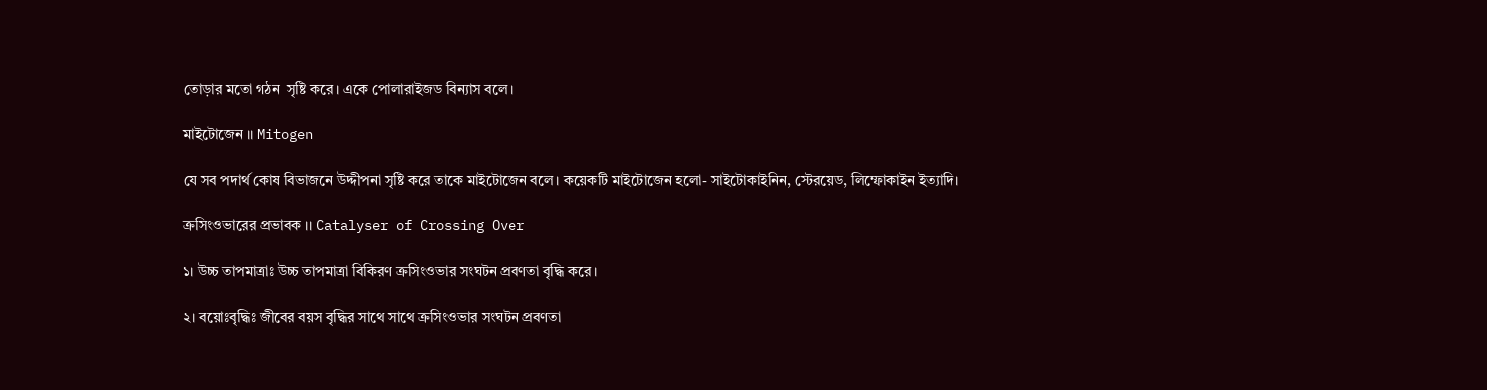তোড়ার মতো গঠন  সৃষ্টি করে। একে পোলারাইজড বিন্যাস বলে।

মাইটোজেন ।। Mitogen

যে সব পদার্থ কোষ বিভাজনে উদ্দীপনা সৃষ্টি করে তাকে মাইটোজেন বলে। কয়েকটি মাইটোজেন হলো- সাইটোকাইনিন, স্টেরয়েড, লিম্ফোকাইন ইত্যাদি।

ক্রসিংওভারের প্রভাবক ।। Catalyser of Crossing Over

১। উচ্চ তাপমাত্রাঃ উচ্চ তাপমাত্রা বিকিরণ ক্রসিংওভার সংঘটন প্রবণতা বৃদ্ধি করে।

২। বয়োঃবৃদ্ধিঃ জীবের বয়স বৃদ্ধির সাথে সাথে ক্রসিংওভার সংঘটন প্রবণতা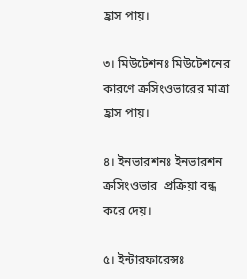হ্রাস পায়।

৩। মিউটেশনঃ মিউটেশনের কারণে ক্রসিংওভারের মাত্রা হ্রাস পায়।

৪। ইনভারশনঃ ইনভারশন ক্রসিংওভার  প্রক্রিয়া বন্ধ করে দেয়।

৫। ইন্টারফারেন্সঃ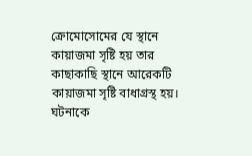ক্রোমোসোমের যে স্থানে কায়াজমা সৃষ্টি হয় তার কাছাকাছি স্থানে আরেকটি কায়াজমা সৃষ্টি বাধাগ্রস্থ হয়। ঘটনাকে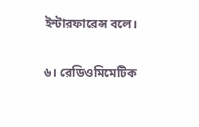ইন্টারফারেন্স বলে।

৬। রেডিওমিমেটিক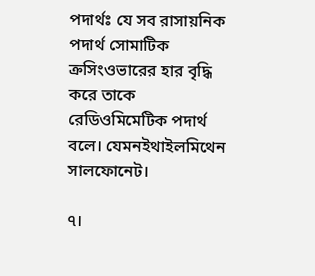পদার্থঃ যে সব রাসায়নিক পদার্থ সোমাটিক ক্রসিংওভারের হার বৃদ্ধি করে তাকে রেডিওমিমেটিক পদার্থ বলে। যেমনইথাইলমিথেন সালফোনেট।

৭।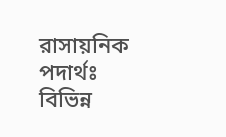রাসায়নিক পদার্থঃ বিভিন্ন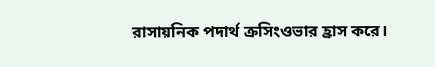রাসায়নিক পদার্থ ক্রসিংওভার হ্রাস করে।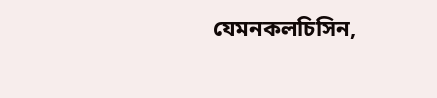যেমনকলচিসিন,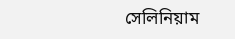সেলিনিয়াম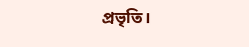প্রভৃতি।